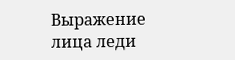Выражение лица леди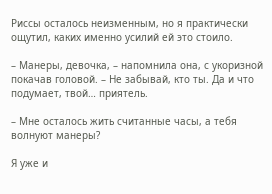Риссы осталось неизменным, но я практически ощутил, каких именно усилий ей это стоило.

– Манеры, девочка, – напомнила она, с укоризной покачав головой. – Не забывай, кто ты. Да и что подумает, твой… приятель.

– Мне осталось жить считанные часы, а тебя волнуют манеры?

Я уже и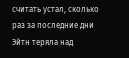считать устал, сколько раз за последние дни Эйтн теряла над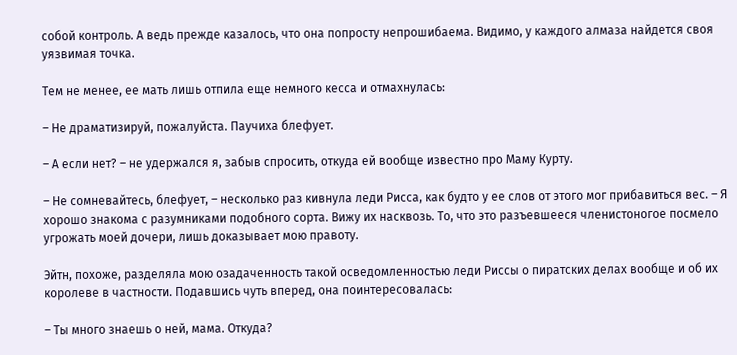собой контроль. А ведь прежде казалось, что она попросту непрошибаема. Видимо, у каждого алмаза найдется своя уязвимая точка.

Тем не менее, ее мать лишь отпила еще немного кесса и отмахнулась:

– Не драматизируй, пожалуйста. Паучиха блефует.

– А если нет? – не удержался я, забыв спросить, откуда ей вообще известно про Маму Курту.

– Не сомневайтесь, блефует, – несколько раз кивнула леди Рисса, как будто у ее слов от этого мог прибавиться вес. – Я хорошо знакома с разумниками подобного сорта. Вижу их насквозь. То, что это разъевшееся членистоногое посмело угрожать моей дочери, лишь доказывает мою правоту.

Эйтн, похоже, разделяла мою озадаченность такой осведомленностью леди Риссы о пиратских делах вообще и об их королеве в частности. Подавшись чуть вперед, она поинтересовалась:

– Ты много знаешь о ней, мама. Откуда?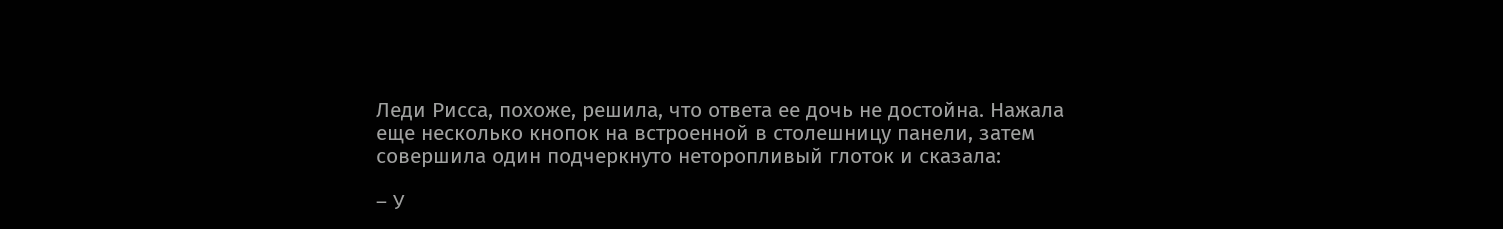Леди Рисса, похоже, решила, что ответа ее дочь не достойна. Нажала еще несколько кнопок на встроенной в столешницу панели, затем совершила один подчеркнуто неторопливый глоток и сказала:

– У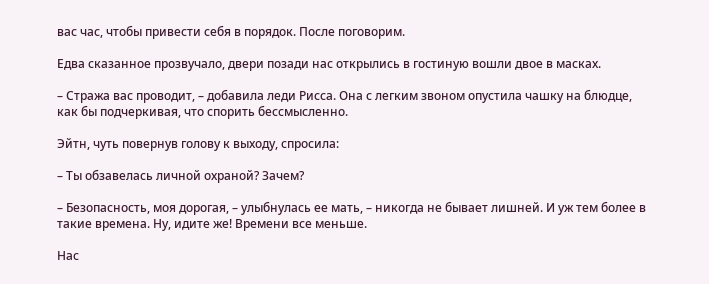вас час, чтобы привести себя в порядок. После поговорим.

Едва сказанное прозвучало, двери позади нас открылись в гостиную вошли двое в масках.

– Стража вас проводит, – добавила леди Рисса. Она с легким звоном опустила чашку на блюдце, как бы подчеркивая, что спорить бессмысленно.

Эйтн, чуть повернув голову к выходу, спросила:

– Ты обзавелась личной охраной? Зачем?

– Безопасность, моя дорогая, – улыбнулась ее мать, – никогда не бывает лишней. И уж тем более в такие времена. Ну, идите же! Времени все меньше.

Нас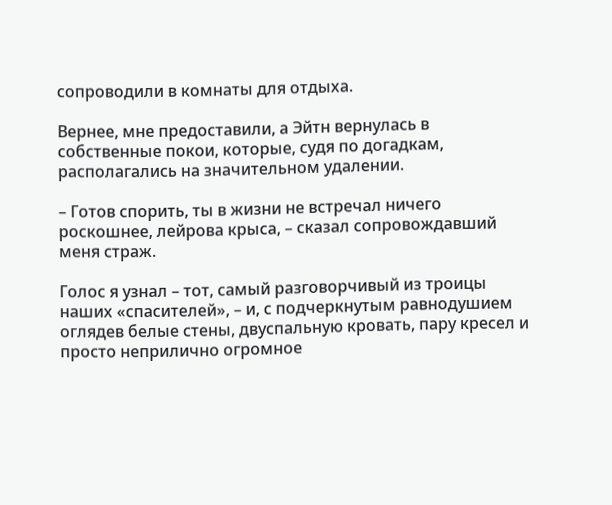сопроводили в комнаты для отдыха.

Вернее, мне предоставили, а Эйтн вернулась в собственные покои, которые, судя по догадкам, располагались на значительном удалении.

– Готов спорить, ты в жизни не встречал ничего роскошнее, лейрова крыса, – сказал сопровождавший меня страж.

Голос я узнал – тот, самый разговорчивый из троицы наших «спасителей», – и, с подчеркнутым равнодушием оглядев белые стены, двуспальную кровать, пару кресел и просто неприлично огромное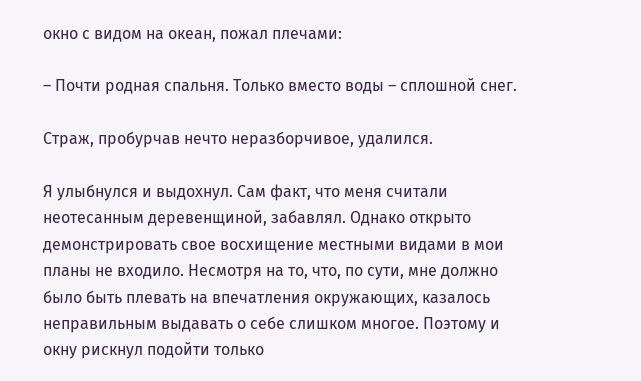окно с видом на океан, пожал плечами:

– Почти родная спальня. Только вместо воды – сплошной снег.

Страж, пробурчав нечто неразборчивое, удалился.

Я улыбнулся и выдохнул. Сам факт, что меня считали неотесанным деревенщиной, забавлял. Однако открыто демонстрировать свое восхищение местными видами в мои планы не входило. Несмотря на то, что, по сути, мне должно было быть плевать на впечатления окружающих, казалось неправильным выдавать о себе слишком многое. Поэтому и окну рискнул подойти только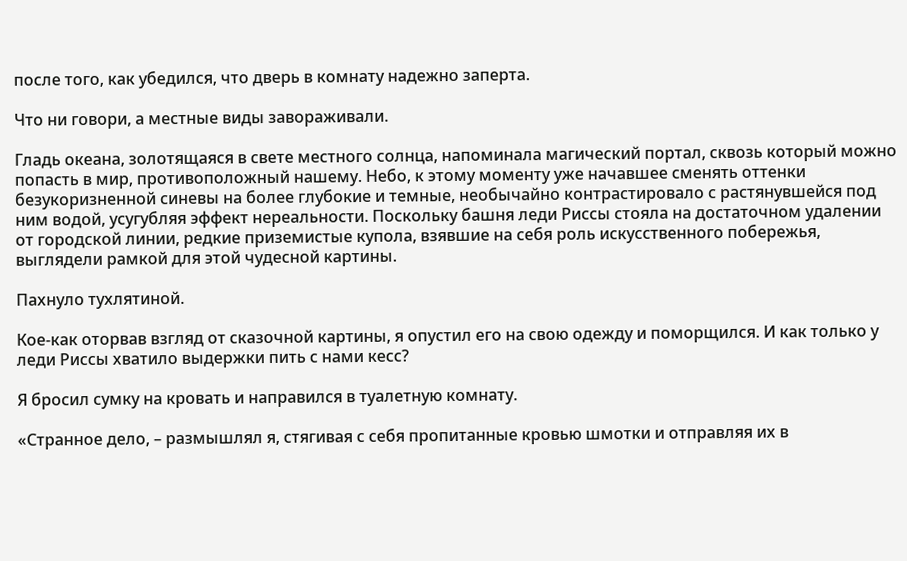после того, как убедился, что дверь в комнату надежно заперта.

Что ни говори, а местные виды завораживали.

Гладь океана, золотящаяся в свете местного солнца, напоминала магический портал, сквозь который можно попасть в мир, противоположный нашему. Небо, к этому моменту уже начавшее сменять оттенки безукоризненной синевы на более глубокие и темные, необычайно контрастировало с растянувшейся под ним водой, усугубляя эффект нереальности. Поскольку башня леди Риссы стояла на достаточном удалении от городской линии, редкие приземистые купола, взявшие на себя роль искусственного побережья, выглядели рамкой для этой чудесной картины.

Пахнуло тухлятиной.

Кое-как оторвав взгляд от сказочной картины, я опустил его на свою одежду и поморщился. И как только у леди Риссы хватило выдержки пить с нами кесс?

Я бросил сумку на кровать и направился в туалетную комнату.

«Странное дело, – размышлял я, стягивая с себя пропитанные кровью шмотки и отправляя их в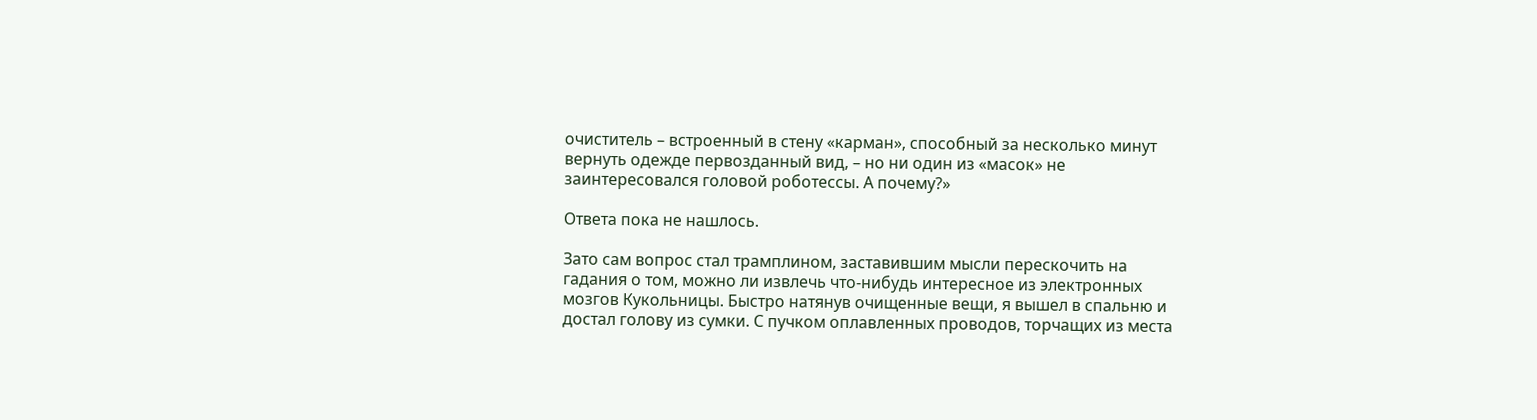очиститель – встроенный в стену «карман», способный за несколько минут вернуть одежде первозданный вид, – но ни один из «масок» не заинтересовался головой роботессы. А почему?»

Ответа пока не нашлось.

Зато сам вопрос стал трамплином, заставившим мысли перескочить на гадания о том, можно ли извлечь что-нибудь интересное из электронных мозгов Кукольницы. Быстро натянув очищенные вещи, я вышел в спальню и достал голову из сумки. С пучком оплавленных проводов, торчащих из места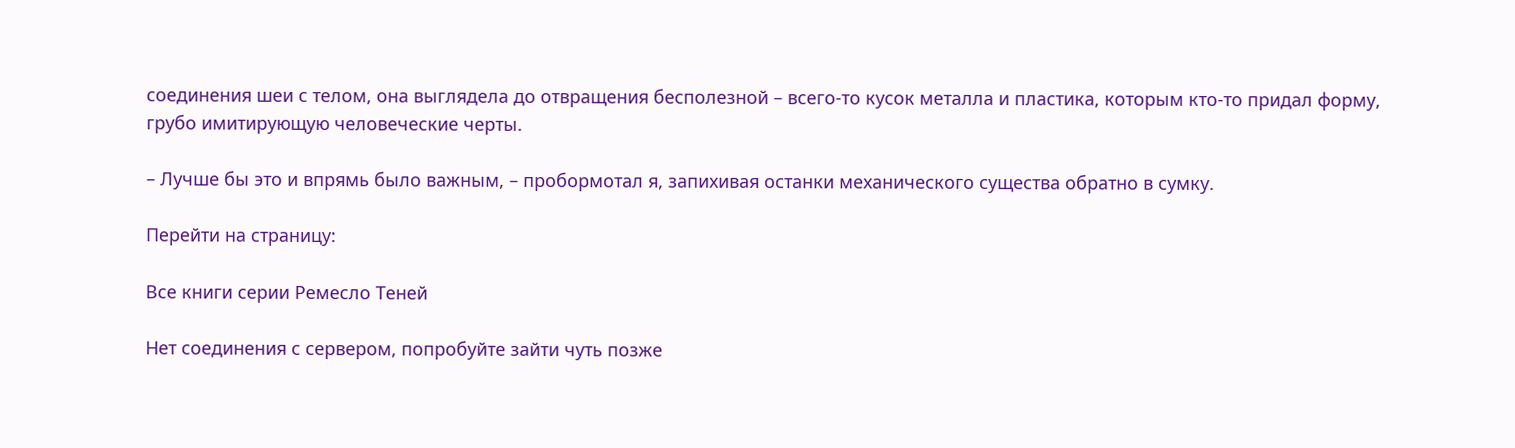соединения шеи с телом, она выглядела до отвращения бесполезной – всего-то кусок металла и пластика, которым кто-то придал форму, грубо имитирующую человеческие черты.

– Лучше бы это и впрямь было важным, – пробормотал я, запихивая останки механического существа обратно в сумку.

Перейти на страницу:

Все книги серии Ремесло Теней

Нет соединения с сервером, попробуйте зайти чуть позже